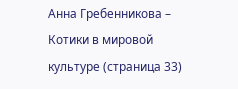Анна Гребенникова – Котики в мировой культуре (страница 33)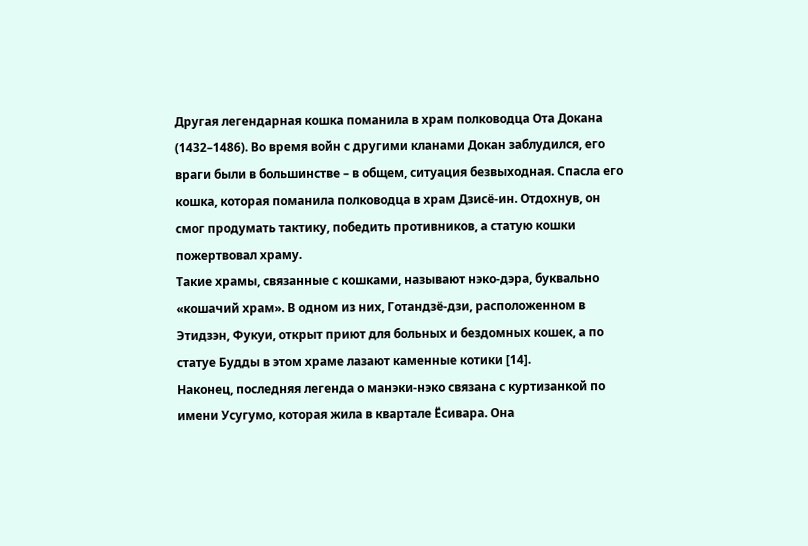Другая легендарная кошка поманила в храм полководца Ота Докана (1432–1486). Во время войн с другими кланами Докан заблудился, его враги были в большинстве – в общем, ситуация безвыходная. Спасла его кошка, которая поманила полководца в храм Дзисё-ин. Отдохнув, он смог продумать тактику, победить противников, а статую кошки пожертвовал храму.
Такие храмы, связанные с кошками, называют нэко-дэра, буквально «кошачий храм». В одном из них, Готандзё-дзи, расположенном в Этидзэн, Фукуи, открыт приют для больных и бездомных кошек, а по статуе Будды в этом храме лазают каменные котики [14].
Наконец, последняя легенда о манэки-нэко связана с куртизанкой по имени Усугумо, которая жила в квартале Ёсивара. Она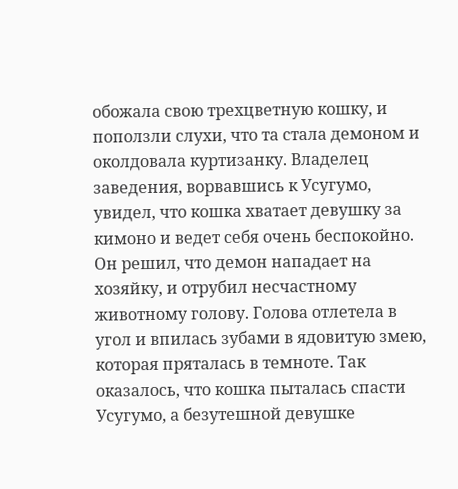обожала свою трехцветную кошку, и поползли слухи, что та стала демоном и околдовала куртизанку. Владелец заведения, ворвавшись к Усугумо, увидел, что кошка хватает девушку за кимоно и ведет себя очень беспокойно. Он решил, что демон нападает на хозяйку, и отрубил несчастному животному голову. Голова отлетела в угол и впилась зубами в ядовитую змею, которая пряталась в темноте. Так оказалось, что кошка пыталась спасти Усугумо, а безутешной девушке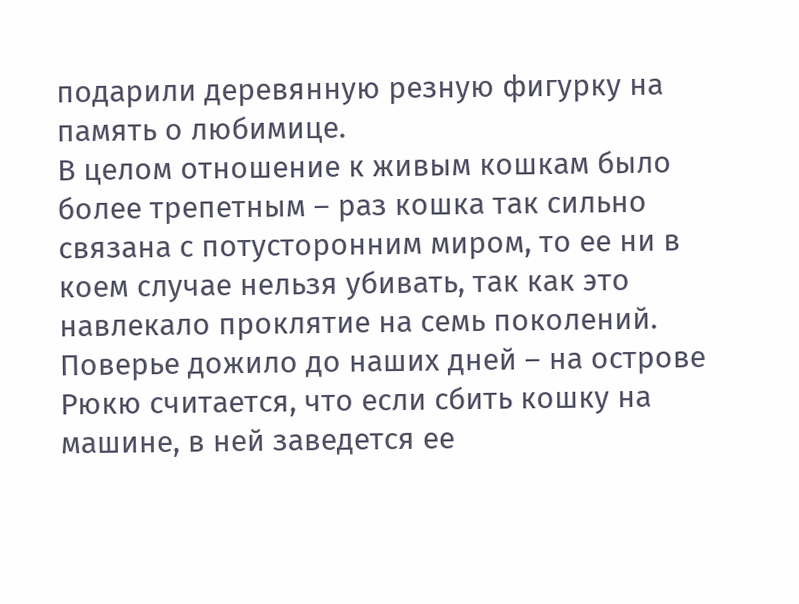подарили деревянную резную фигурку на память о любимице.
В целом отношение к живым кошкам было более трепетным – раз кошка так сильно связана с потусторонним миром, то ее ни в коем случае нельзя убивать, так как это навлекало проклятие на семь поколений. Поверье дожило до наших дней – на острове Рюкю считается, что если сбить кошку на машине, в ней заведется ее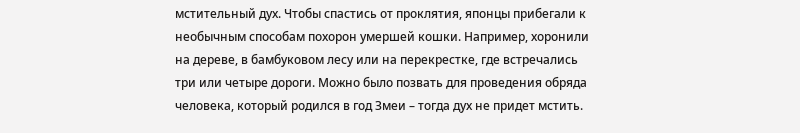мстительный дух. Чтобы спастись от проклятия, японцы прибегали к необычным способам похорон умершей кошки. Например, хоронили на дереве, в бамбуковом лесу или на перекрестке, где встречались три или четыре дороги. Можно было позвать для проведения обряда человека, который родился в год Змеи – тогда дух не придет мстить.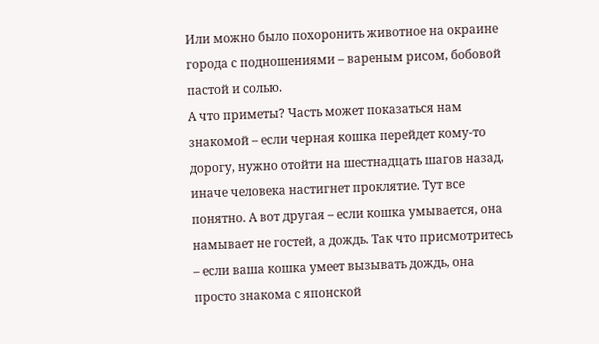Или можно было похоронить животное на окраине города с подношениями – вареным рисом, бобовой пастой и солью.
А что приметы? Часть может показаться нам знакомой – если черная кошка перейдет кому-то дорогу, нужно отойти на шестнадцать шагов назад, иначе человека настигнет проклятие. Тут все понятно. А вот другая – если кошка умывается, она намывает не гостей, а дождь. Так что присмотритесь – если ваша кошка умеет вызывать дождь, она просто знакома с японской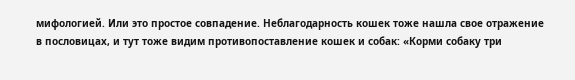мифологией. Или это простое совпадение. Неблагодарность кошек тоже нашла свое отражение в пословицах, и тут тоже видим противопоставление кошек и собак: «Корми собаку три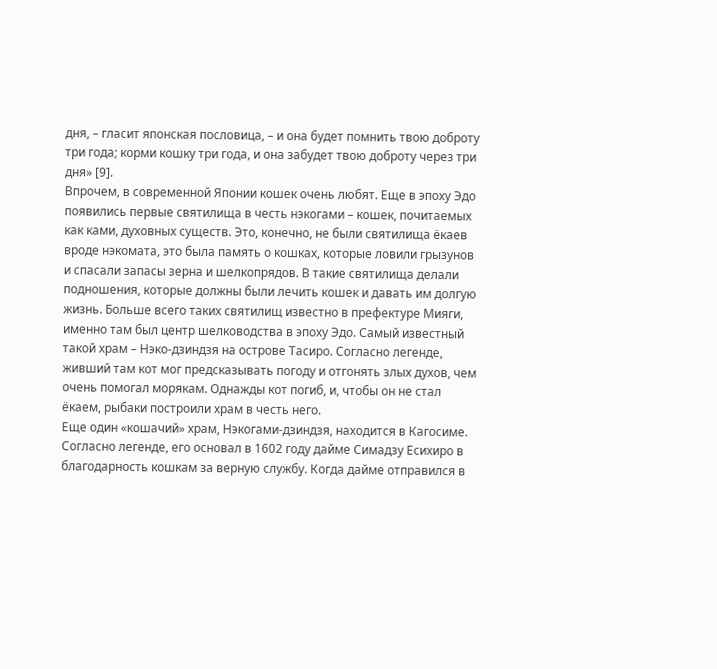дня, – гласит японская пословица, – и она будет помнить твою доброту три года; корми кошку три года, и она забудет твою доброту через три дня» [9].
Впрочем, в современной Японии кошек очень любят. Еще в эпоху Эдо появились первые святилища в честь нэкогами – кошек, почитаемых как ками, духовных существ. Это, конечно, не были святилища ёкаев вроде нэкомата, это была память о кошках, которые ловили грызунов и спасали запасы зерна и шелкопрядов. В такие святилища делали подношения, которые должны были лечить кошек и давать им долгую жизнь. Больше всего таких святилищ известно в префектуре Мияги, именно там был центр шелководства в эпоху Эдо. Самый известный такой храм – Нэко-дзиндзя на острове Тасиро. Согласно легенде, живший там кот мог предсказывать погоду и отгонять злых духов, чем очень помогал морякам. Однажды кот погиб, и, чтобы он не стал ёкаем, рыбаки построили храм в честь него.
Еще один «кошачий» храм, Нэкогами-дзиндзя, находится в Кагосиме. Согласно легенде, его основал в 1602 году дайме Симадзу Есихиро в благодарность кошкам за верную службу. Когда дайме отправился в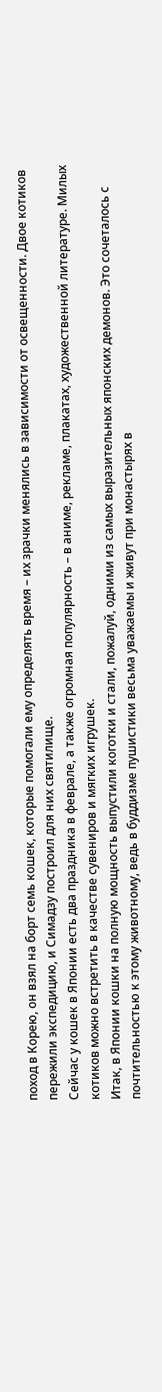поход в Корею, он взял на борт семь кошек, которые помогали ему определять время – их зрачки менялись в зависимости от освещенности. Двое котиков пережили экспедицию, и Симадзу построил для них святилище.
Сейчас у кошек в Японии есть два праздника в феврале, а также огромная популярность – в аниме, рекламе, плакатах, художественной литературе. Милых котиков можно встретить в качестве сувениров и мягких игрушек.
Итак, в Японии кошки на полную мощность выпустили коготки и стали, пожалуй, одними из самых выразительных японских демонов. Это сочеталось с почтительностью к этому животному, ведь в буддизме пушистики весьма уважаемы и живут при монастырях в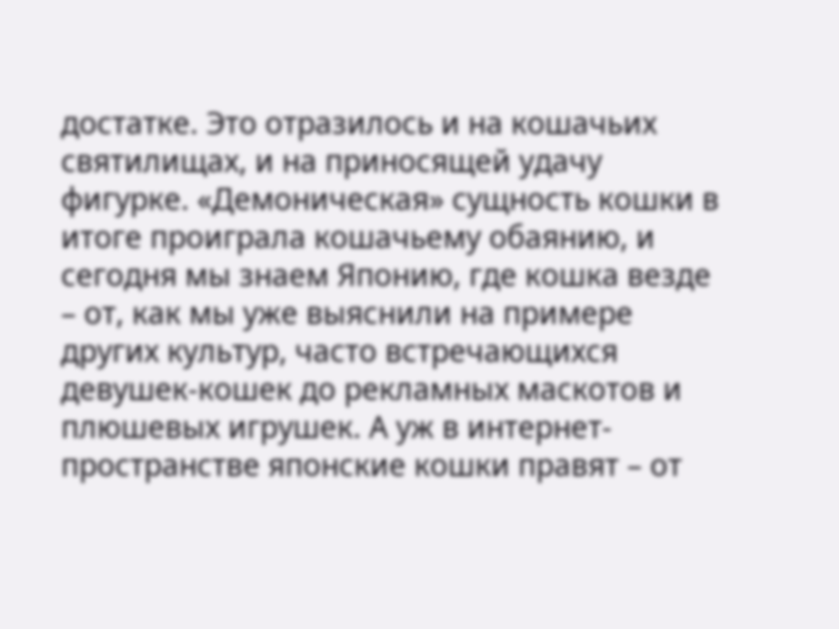достатке. Это отразилось и на кошачьих святилищах, и на приносящей удачу фигурке. «Демоническая» сущность кошки в итоге проиграла кошачьему обаянию, и сегодня мы знаем Японию, где кошка везде – от, как мы уже выяснили на примере других культур, часто встречающихся девушек-кошек до рекламных маскотов и плюшевых игрушек. А уж в интернет-пространстве японские кошки правят – от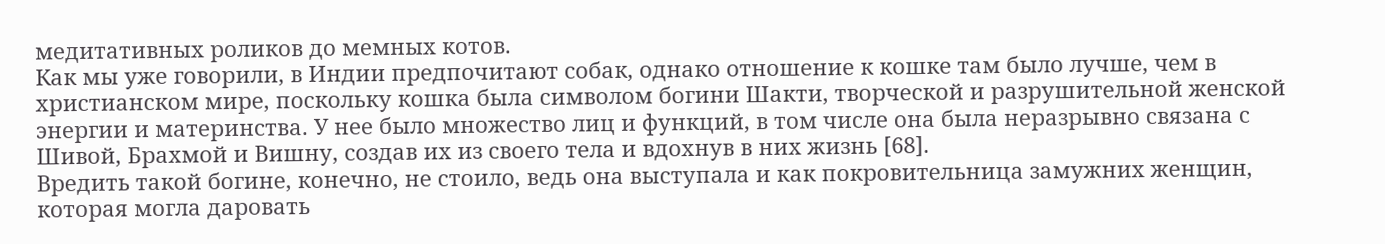медитативных роликов до мемных котов.
Как мы уже говорили, в Индии предпочитают собак, однако отношение к кошке там было лучше, чем в христианском мире, поскольку кошка была символом богини Шакти, творческой и разрушительной женской энергии и материнства. У нее было множество лиц и функций, в том числе она была неразрывно связана с Шивой, Брахмой и Вишну, создав их из своего тела и вдохнув в них жизнь [68].
Вредить такой богине, конечно, не стоило, ведь она выступала и как покровительница замужних женщин, которая могла даровать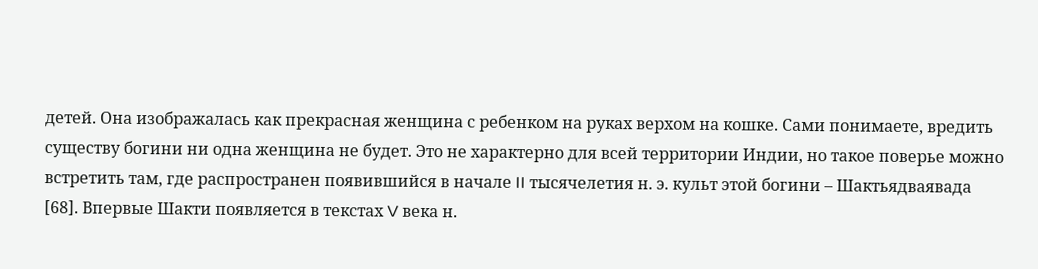детей. Она изображалась как прекрасная женщина с ребенком на руках верхом на кошке. Сами понимаете, вредить существу богини ни одна женщина не будет. Это не характерно для всей территории Индии, но такое поверье можно встретить там, где распространен появившийся в начале II тысячелетия н. э. культ этой богини – Шактьядваявада [68]. Впервые Шакти появляется в текстах V века н.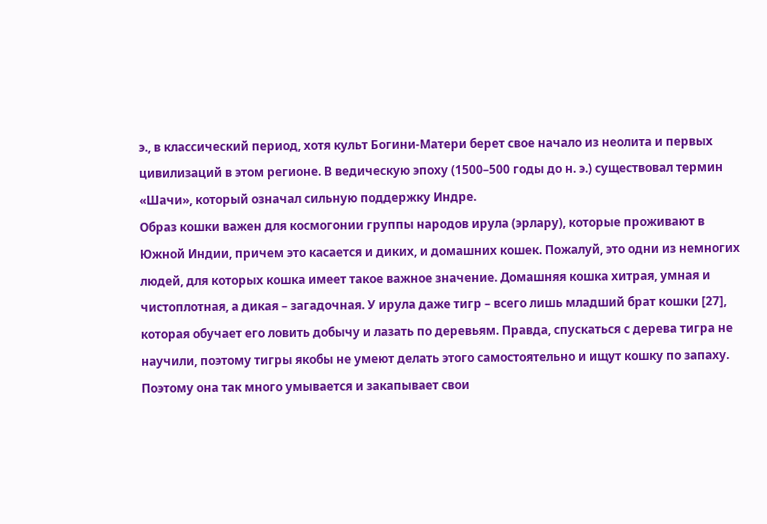э., в классический период, хотя культ Богини-Матери берет свое начало из неолита и первых цивилизаций в этом регионе. В ведическую эпоху (1500–500 годы до н. э.) существовал термин «Шачи», который означал сильную поддержку Индре.
Образ кошки важен для космогонии группы народов ирула (эрлару), которые проживают в Южной Индии, причем это касается и диких, и домашних кошек. Пожалуй, это одни из немногих людей, для которых кошка имеет такое важное значение. Домашняя кошка хитрая, умная и чистоплотная, а дикая – загадочная. У ирула даже тигр – всего лишь младший брат кошки [27], которая обучает его ловить добычу и лазать по деревьям. Правда, спускаться с дерева тигра не научили, поэтому тигры якобы не умеют делать этого самостоятельно и ищут кошку по запаху. Поэтому она так много умывается и закапывает свои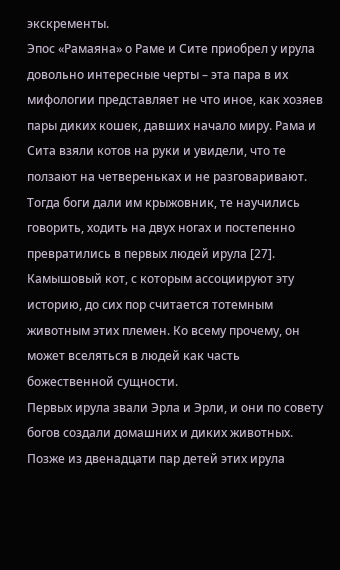экскременты.
Эпос «Рамаяна» о Раме и Сите приобрел у ирула довольно интересные черты – эта пара в их мифологии представляет не что иное, как хозяев пары диких кошек, давших начало миру. Рама и Сита взяли котов на руки и увидели, что те ползают на четвереньках и не разговаривают. Тогда боги дали им крыжовник, те научились говорить, ходить на двух ногах и постепенно превратились в первых людей ирула [27]. Камышовый кот, с которым ассоциируют эту историю, до сих пор считается тотемным животным этих племен. Ко всему прочему, он может вселяться в людей как часть божественной сущности.
Первых ирула звали Эрла и Эрли, и они по совету богов создали домашних и диких животных. Позже из двенадцати пар детей этих ирула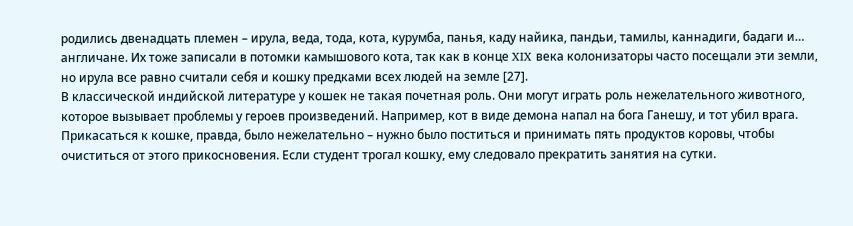родились двенадцать племен – ирула, веда, тода, кота, курумба, панья, каду найика, пандьи, тамилы, каннадиги, бадаги и… англичане. Их тоже записали в потомки камышового кота, так как в конце XIX века колонизаторы часто посещали эти земли, но ирула все равно считали себя и кошку предками всех людей на земле [27].
В классической индийской литературе у кошек не такая почетная роль. Они могут играть роль нежелательного животного, которое вызывает проблемы у героев произведений. Например, кот в виде демона напал на бога Ганешу, и тот убил врага. Прикасаться к кошке, правда, было нежелательно – нужно было поститься и принимать пять продуктов коровы, чтобы очиститься от этого прикосновения. Если студент трогал кошку, ему следовало прекратить занятия на сутки.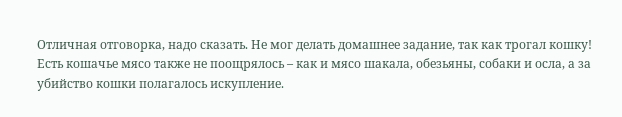Отличная отговорка, надо сказать. Не мог делать домашнее задание, так как трогал кошку!
Есть кошачье мясо также не поощрялось – как и мясо шакала, обезьяны, собаки и осла, а за убийство кошки полагалось искупление.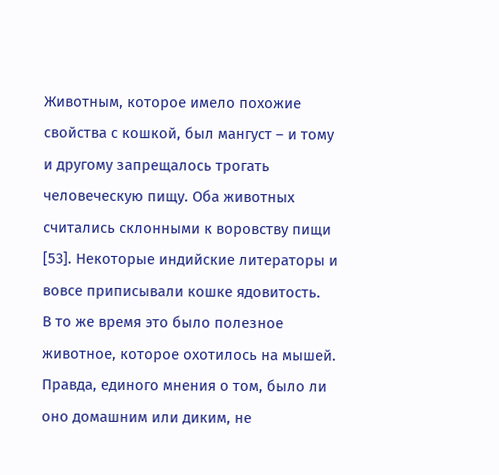Животным, которое имело похожие свойства с кошкой, был мангуст – и тому и другому запрещалось трогать человеческую пищу. Оба животных считались склонными к воровству пищи [53]. Некоторые индийские литераторы и вовсе приписывали кошке ядовитость.
В то же время это было полезное животное, которое охотилось на мышей. Правда, единого мнения о том, было ли оно домашним или диким, не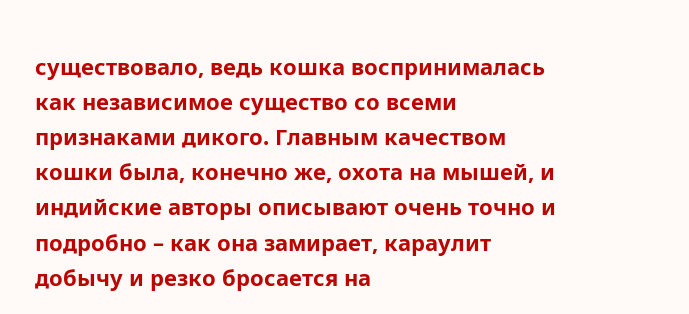существовало, ведь кошка воспринималась как независимое существо со всеми признаками дикого. Главным качеством кошки была, конечно же, охота на мышей, и индийские авторы описывают очень точно и подробно – как она замирает, караулит добычу и резко бросается на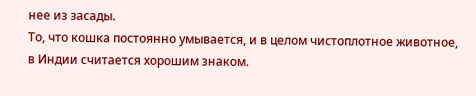нее из засады.
То, что кошка постоянно умывается, и в целом чистоплотное животное, в Индии считается хорошим знаком.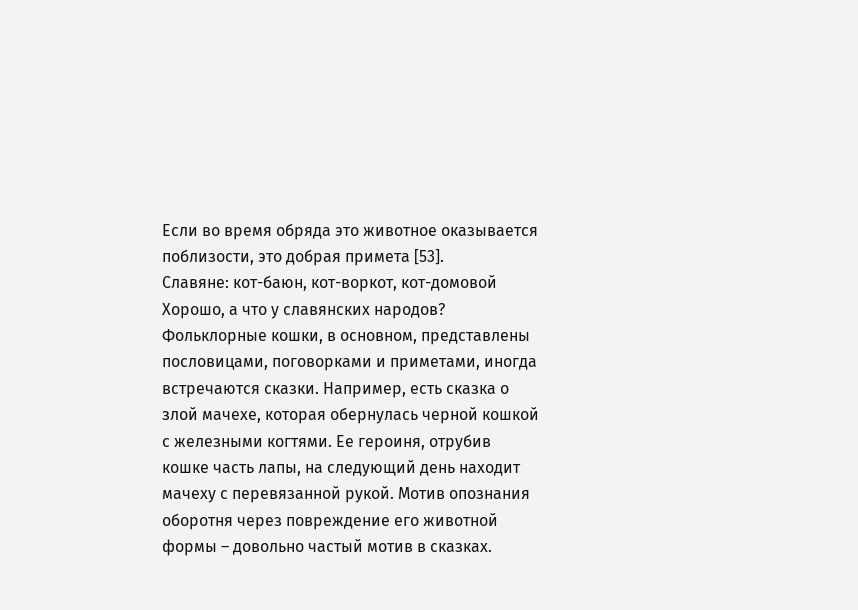Если во время обряда это животное оказывается поблизости, это добрая примета [53].
Славяне: кот-баюн, кот-воркот, кот-домовой
Хорошо, а что у славянских народов? Фольклорные кошки, в основном, представлены пословицами, поговорками и приметами, иногда встречаются сказки. Например, есть сказка о злой мачехе, которая обернулась черной кошкой с железными когтями. Ее героиня, отрубив кошке часть лапы, на следующий день находит мачеху с перевязанной рукой. Мотив опознания оборотня через повреждение его животной формы – довольно частый мотив в сказках.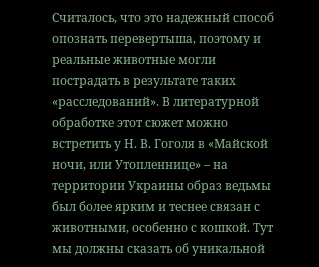Считалось, что это надежный способ опознать перевертыша, поэтому и реальные животные могли пострадать в результате таких «расследований». В литературной обработке этот сюжет можно встретить у Н. В. Гоголя в «Майской ночи, или Утопленнице» – на территории Украины образ ведьмы был более ярким и теснее связан с животными, особенно с кошкой. Тут мы должны сказать об уникальной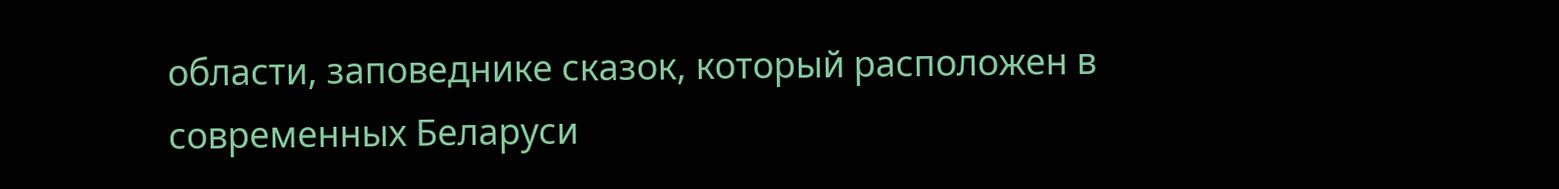области, заповеднике сказок, который расположен в современных Беларуси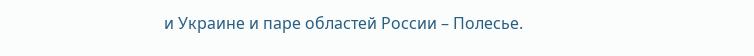и Украине и паре областей России – Полесье.